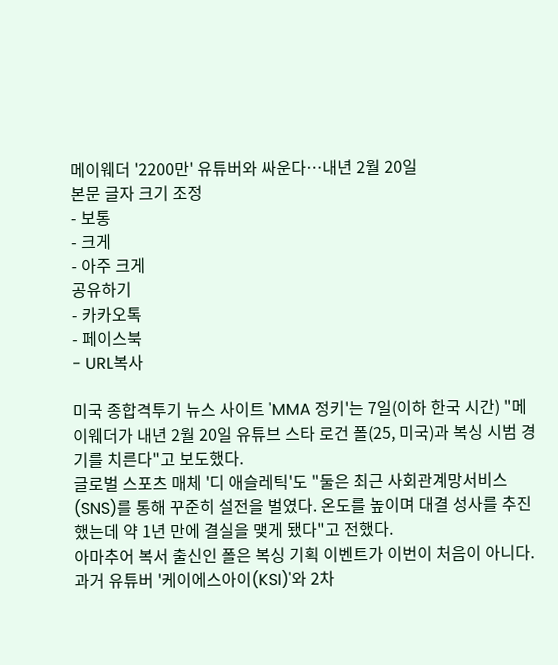메이웨더 '2200만' 유튜버와 싸운다…내년 2월 20일
본문 글자 크기 조정
- 보통
- 크게
- 아주 크게
공유하기
- 카카오톡
- 페이스북
- URL복사

미국 종합격투기 뉴스 사이트 'MMA 정키'는 7일(이하 한국 시간) "메이웨더가 내년 2월 20일 유튜브 스타 로건 폴(25, 미국)과 복싱 시범 경기를 치른다"고 보도했다.
글로벌 스포츠 매체 '디 애슬레틱'도 "둘은 최근 사회관계망서비스(SNS)를 통해 꾸준히 설전을 벌였다. 온도를 높이며 대결 성사를 추진했는데 약 1년 만에 결실을 맺게 됐다"고 전했다.
아마추어 복서 출신인 폴은 복싱 기획 이벤트가 이번이 처음이 아니다. 과거 유튜버 '케이에스아이(KSI)'와 2차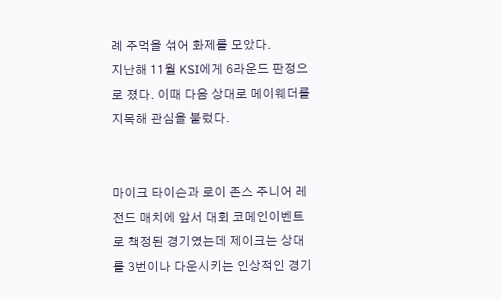례 주먹을 섞어 화제를 모았다.
지난해 11월 KSI에게 6라운드 판정으로 졌다. 이때 다음 상대로 메이웨더를 지목해 관심을 불렀다.


마이크 타이슨과 로이 존스 주니어 레전드 매치에 앞서 대회 코메인이벤트로 책정된 경기였는데 제이크는 상대를 3번이나 다운시키는 인상적인 경기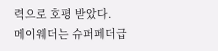력으로 호평 받았다.
메이웨더는 슈퍼페더급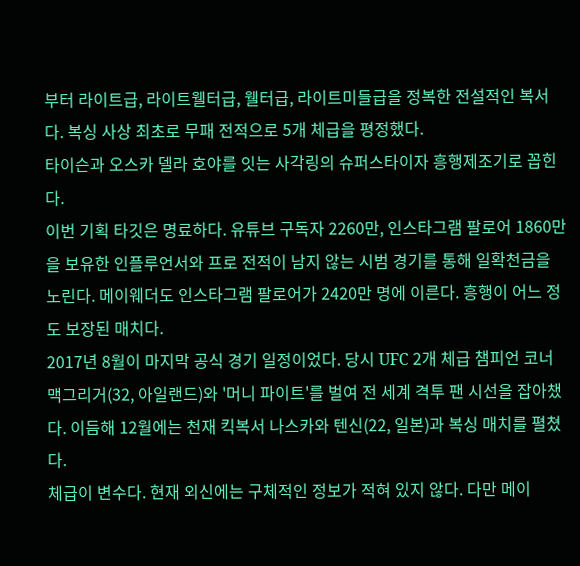부터 라이트급, 라이트웰터급, 웰터급, 라이트미들급을 정복한 전설적인 복서다. 복싱 사상 최초로 무패 전적으로 5개 체급을 평정했다.
타이슨과 오스카 델라 호야를 잇는 사각링의 슈퍼스타이자 흥행제조기로 꼽힌다.
이번 기획 타깃은 명료하다. 유튜브 구독자 2260만, 인스타그램 팔로어 1860만을 보유한 인플루언서와 프로 전적이 남지 않는 시범 경기를 통해 일확천금을 노린다. 메이웨더도 인스타그램 팔로어가 2420만 명에 이른다. 흥행이 어느 정도 보장된 매치다.
2017년 8월이 마지막 공식 경기 일정이었다. 당시 UFC 2개 체급 챔피언 코너 맥그리거(32, 아일랜드)와 '머니 파이트'를 벌여 전 세계 격투 팬 시선을 잡아챘다. 이듬해 12월에는 천재 킥복서 나스카와 텐신(22, 일본)과 복싱 매치를 펼쳤다.
체급이 변수다. 현재 외신에는 구체적인 정보가 적혀 있지 않다. 다만 메이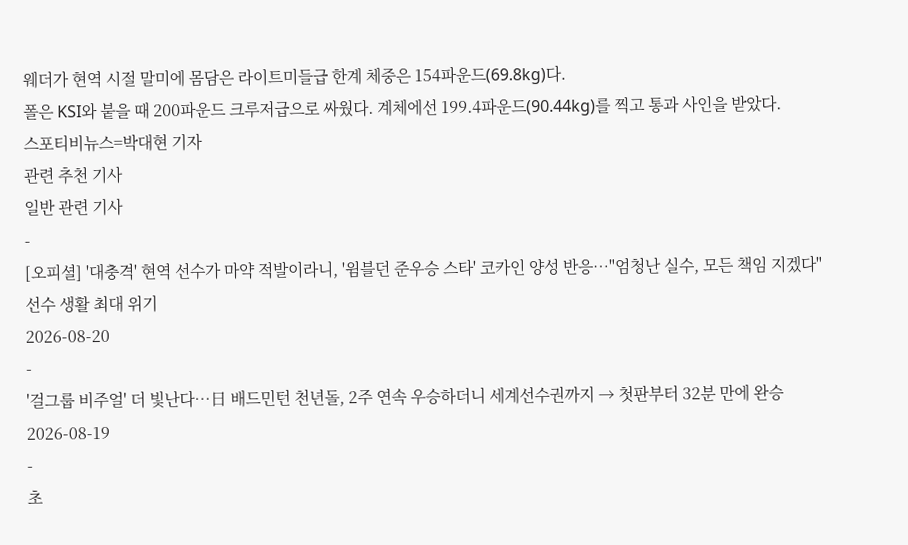웨더가 현역 시절 말미에 몸담은 라이트미들급 한계 체중은 154파운드(69.8kg)다.
폴은 KSI와 붙을 때 200파운드 크루저급으로 싸웠다. 계체에선 199.4파운드(90.44kg)를 찍고 통과 사인을 받았다.
스포티비뉴스=박대현 기자
관련 추천 기사
일반 관련 기사
-
[오피셜] '대충격' 현역 선수가 마약 적발이라니, '윔블던 준우승 스타' 코카인 양성 반응…"엄청난 실수, 모든 책임 지겠다" 선수 생활 최대 위기
2026-08-20
-
'걸그룹 비주얼' 더 빛난다…日 배드민턴 천년돌, 2주 연속 우승하더니 세계선수권까지 → 첫판부터 32분 만에 완승
2026-08-19
-
초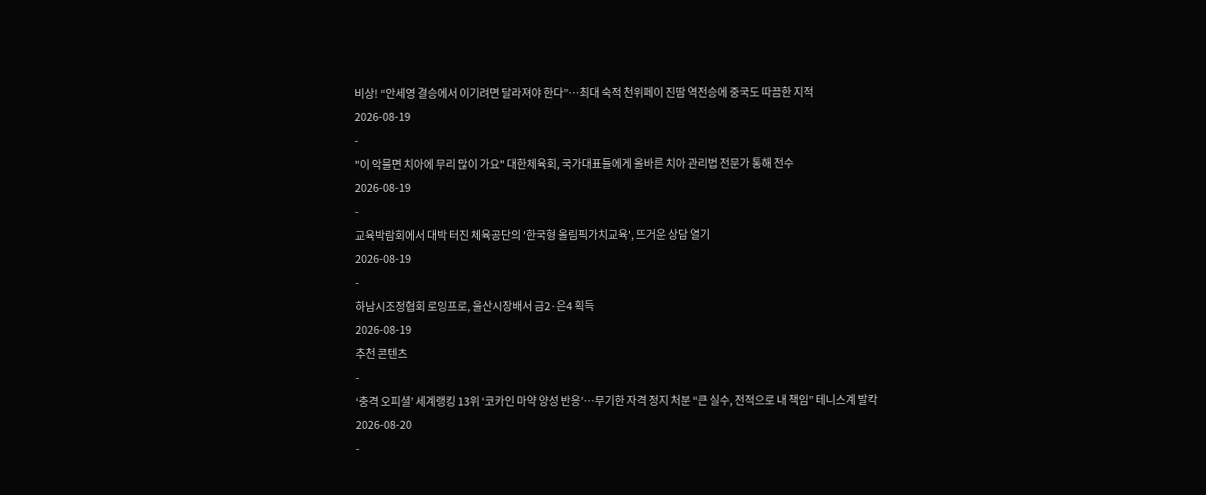비상! “안세영 결승에서 이기려면 달라져야 한다”…최대 숙적 천위페이 진땀 역전승에 중국도 따끔한 지적
2026-08-19
-
"이 악물면 치아에 무리 많이 가요" 대한체육회, 국가대표들에게 올바른 치아 관리법 전문가 통해 전수
2026-08-19
-
교육박람회에서 대박 터진 체육공단의 '한국형 올림픽가치교육', 뜨거운 상담 열기
2026-08-19
-
하남시조정협회 로잉프로, 울산시장배서 금2·은4 획득
2026-08-19
추천 콘텐츠
-
‘충격 오피셜’ 세계랭킹 13위 ‘코카인 마약 양성 반응’…무기한 자격 정지 처분 “큰 실수, 전적으로 내 책임” 테니스계 발칵
2026-08-20
-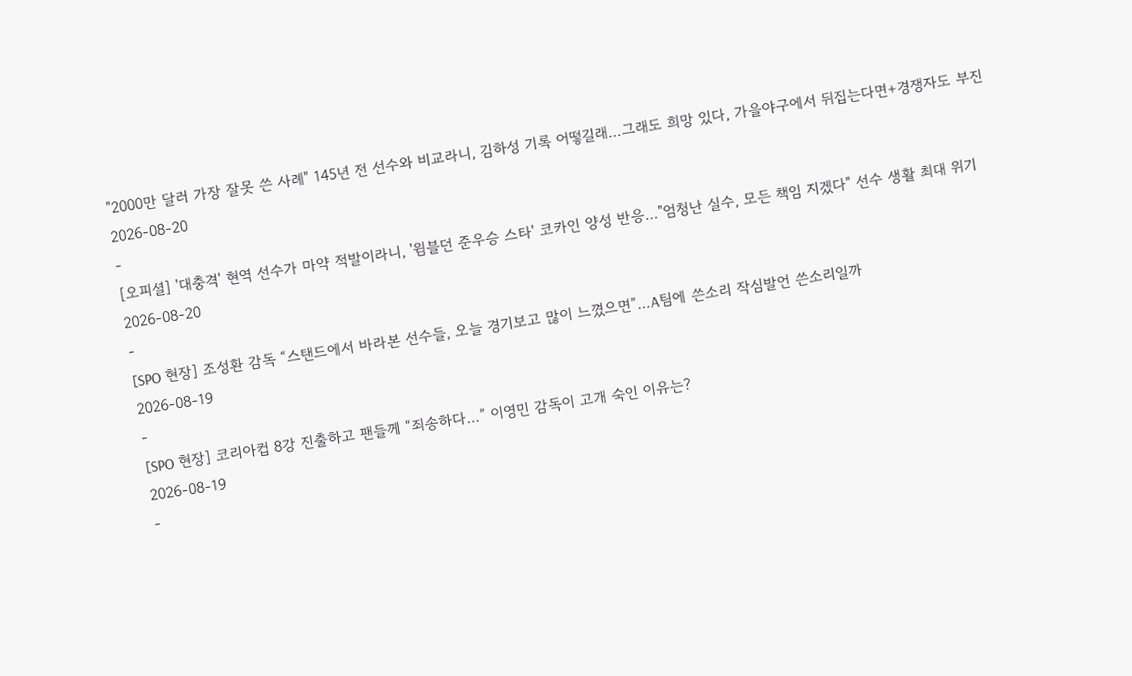"2000만 달러 가장 잘못 쓴 사례" 145년 전 선수와 비교라니, 김하성 기록 어떻길래…그래도 희망 있다, 가을야구에서 뒤집는다면+경쟁자도 부진
2026-08-20
-
[오피셜] '대충격' 현역 선수가 마약 적발이라니, '윔블던 준우승 스타' 코카인 양성 반응…"엄청난 실수, 모든 책임 지겠다" 선수 생활 최대 위기
2026-08-20
-
[SPO 현장] 조성환 감독 “스탠드에서 바라본 선수들, 오늘 경기보고 많이 느꼈으면”…A팀에 쓴소리 작심발언 쓴소리일까
2026-08-19
-
[SPO 현장] 코리아컵 8강 진출하고 팬들께 “죄송하다…” 이영민 감독이 고개 숙인 이유는?
2026-08-19
-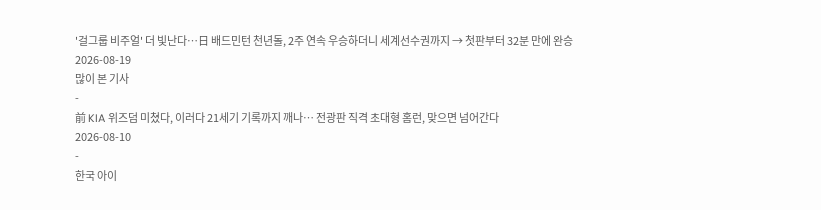'걸그룹 비주얼' 더 빛난다…日 배드민턴 천년돌, 2주 연속 우승하더니 세계선수권까지 → 첫판부터 32분 만에 완승
2026-08-19
많이 본 기사
-
前 KIA 위즈덤 미쳤다, 이러다 21세기 기록까지 깨나… 전광판 직격 초대형 홈런, 맞으면 넘어간다
2026-08-10
-
한국 아이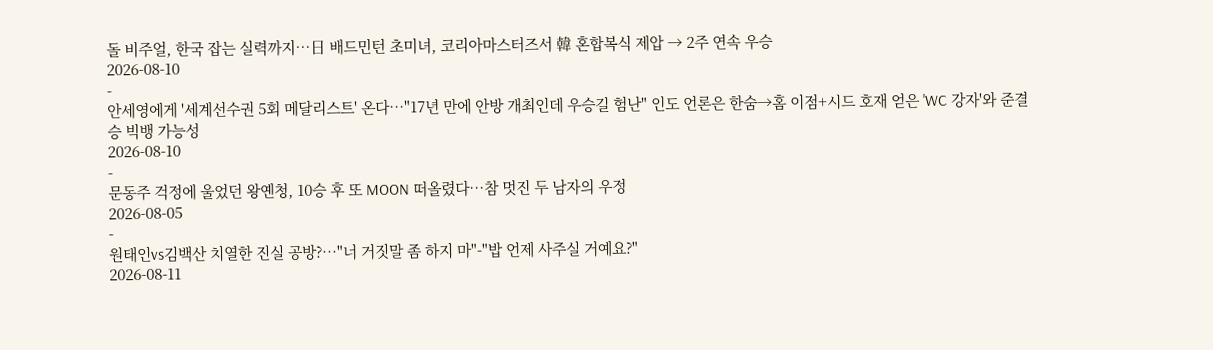돌 비주얼, 한국 잡는 실력까지…日 배드민턴 초미녀, 코리아마스터즈서 韓 혼합복식 제압 → 2주 연속 우승
2026-08-10
-
안세영에게 '세계선수권 5회 메달리스트' 온다…"17년 만에 안방 개최인데 우승길 험난" 인도 언론은 한숨→홈 이점+시드 호재 얻은 'WC 강자'와 준결승 빅뱅 가능성
2026-08-10
-
문동주 걱정에 울었던 왕옌청, 10승 후 또 MOON 떠올렸다…참 멋진 두 남자의 우정
2026-08-05
-
원태인vs김백산 치열한 진실 공방?…"너 거짓말 좀 하지 마"-"밥 언제 사주실 거예요?"
2026-08-11